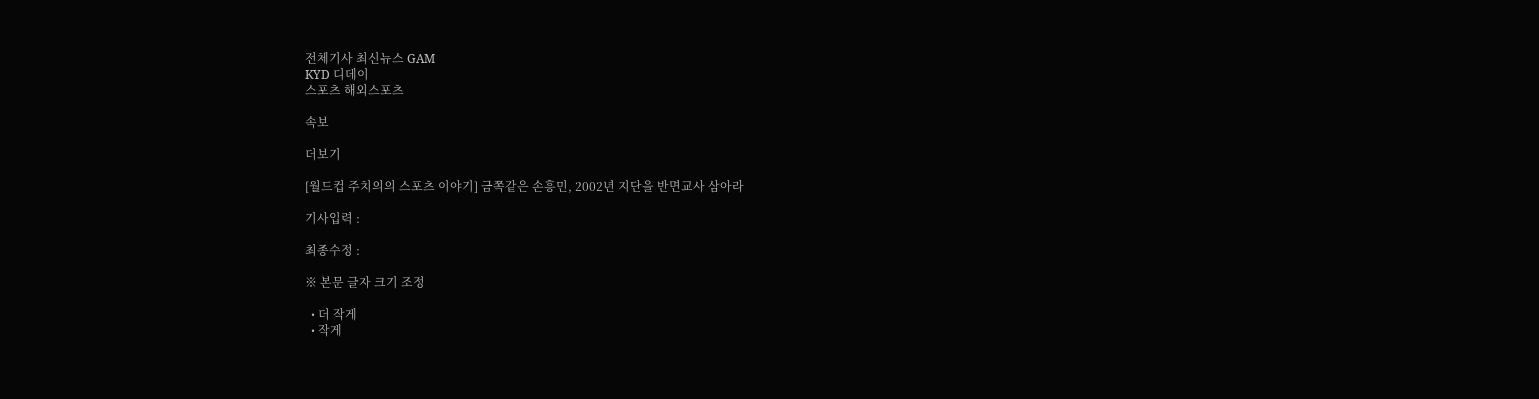전체기사 최신뉴스 GAM
KYD 디데이
스포츠 해외스포츠

속보

더보기

[월드컵 주치의의 스포츠 이야기] 금쪽같은 손흥민, 2002년 지단을 반면교사 삼아라

기사입력 :

최종수정 :

※ 본문 글자 크기 조정

  • 더 작게
  • 작게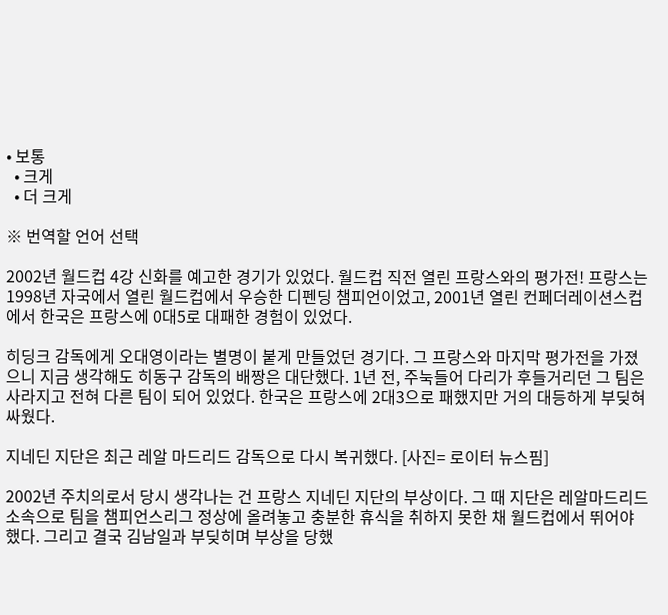• 보통
  • 크게
  • 더 크게

※ 번역할 언어 선택

2002년 월드컵 4강 신화를 예고한 경기가 있었다. 월드컵 직전 열린 프랑스와의 평가전! 프랑스는 1998년 자국에서 열린 월드컵에서 우승한 디펜딩 챔피언이었고, 2001년 열린 컨페더레이션스컵에서 한국은 프랑스에 0대5로 대패한 경험이 있었다.

히딩크 감독에게 오대영이라는 별명이 붙게 만들었던 경기다. 그 프랑스와 마지막 평가전을 가졌으니 지금 생각해도 히동구 감독의 배짱은 대단했다. 1년 전, 주눅들어 다리가 후들거리던 그 팀은 사라지고 전혀 다른 팀이 되어 있었다. 한국은 프랑스에 2대3으로 패했지만 거의 대등하게 부딪혀 싸웠다.

지네딘 지단은 최근 레알 마드리드 감독으로 다시 복귀했다. [사진= 로이터 뉴스핌]

2002년 주치의로서 당시 생각나는 건 프랑스 지네딘 지단의 부상이다. 그 때 지단은 레알마드리드 소속으로 팀을 챔피언스리그 정상에 올려놓고 충분한 휴식을 취하지 못한 채 월드컵에서 뛰어야 했다. 그리고 결국 김남일과 부딪히며 부상을 당했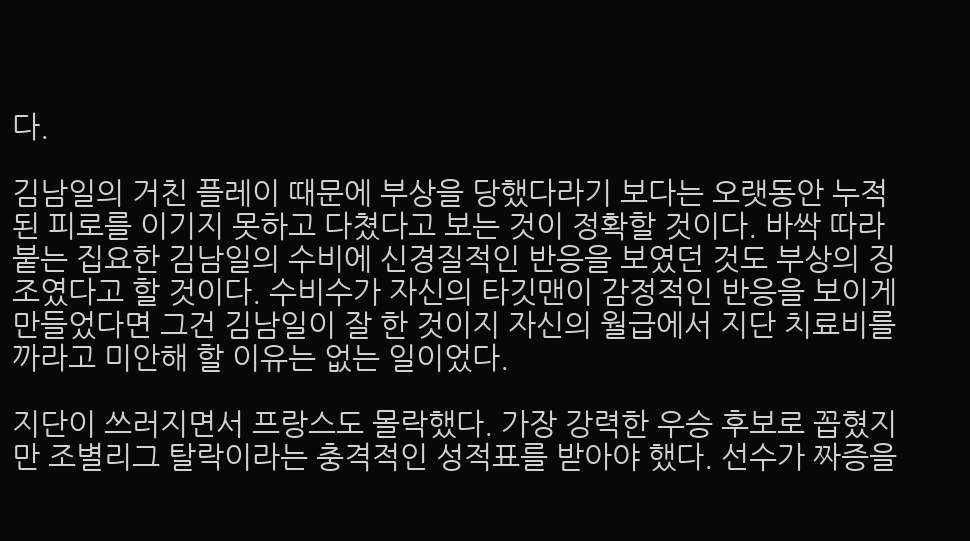다.

김남일의 거친 플레이 때문에 부상을 당했다라기 보다는 오랫동안 누적된 피로를 이기지 못하고 다쳤다고 보는 것이 정확할 것이다. 바싹 따라붙는 집요한 김남일의 수비에 신경질적인 반응을 보였던 것도 부상의 징조였다고 할 것이다. 수비수가 자신의 타깃맨이 감정적인 반응을 보이게 만들었다면 그건 김남일이 잘 한 것이지 자신의 월급에서 지단 치료비를 까라고 미안해 할 이유는 없는 일이었다.

지단이 쓰러지면서 프랑스도 몰락했다. 가장 강력한 우승 후보로 꼽혔지만 조별리그 탈락이라는 충격적인 성적표를 받아야 했다. 선수가 짜증을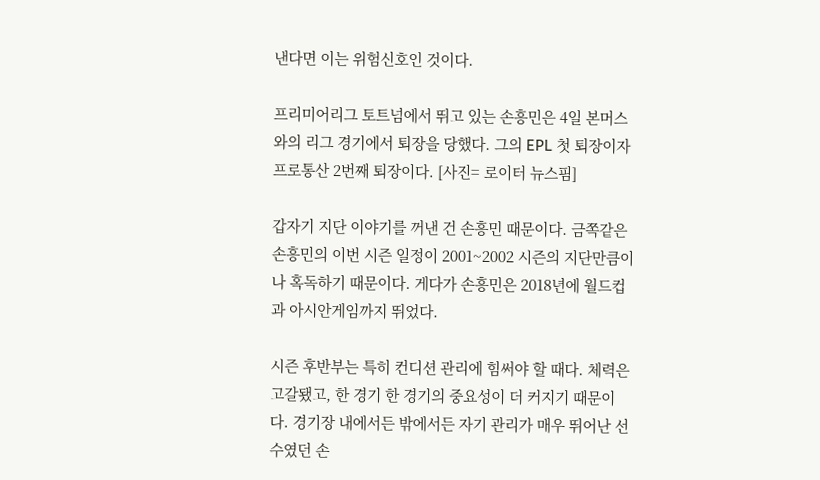낸다면 이는 위험신호인 것이다.

프리미어리그 토트넘에서 뛰고 있는 손흥민은 4일 본머스와의 리그 경기에서 퇴장을 당했다. 그의 EPL 첫 퇴장이자 프로통산 2번째 퇴장이다. [사진= 로이터 뉴스핌]

갑자기 지단 이야기를 꺼낸 건 손흥민 때문이다. 금쪽같은 손흥민의 이번 시즌 일정이 2001~2002 시즌의 지단만큼이나 혹독하기 때문이다. 게다가 손흥민은 2018년에 월드컵과 아시안게임까지 뛰었다.

시즌 후반부는 특히 컨디션 관리에 힘써야 할 때다. 체력은 고갈됐고, 한 경기 한 경기의 중요성이 더 커지기 때문이다. 경기장 내에서든 밖에서든 자기 관리가 매우 뛰어난 선수였던 손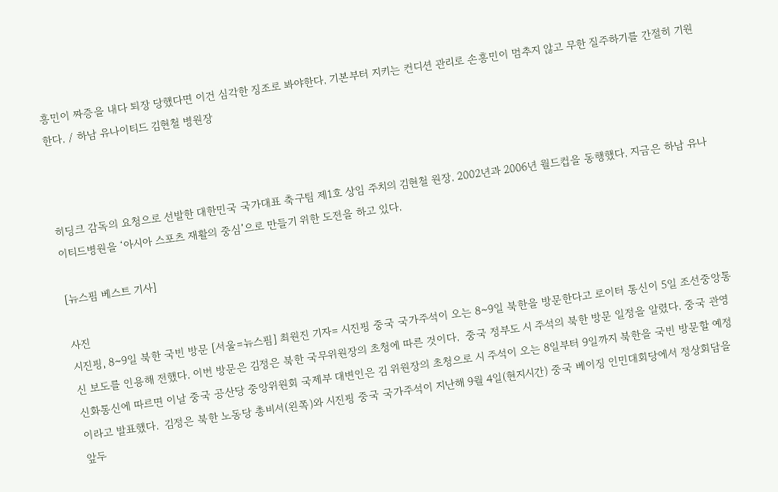흥민이 짜증을 내다 퇴장 당했다면 이건 심각한 징조로 봐야한다. 기본부터 지키는 컨디션 관리로 손흥민이 멈추지 않고 무한 질주하기를 간절히 기원한다. / 하남 유나이티드 김현철 병원장



히딩크 감독의 요청으로 선발한 대한민국 국가대표 축구팀 제1호 상임 주치의 김현철 원장. 2002년과 2006년 월드컵을 동행했다. 지금은 하남 유나이티드병원을 ‘아시아 스포츠 재활의 중심’으로 만들기 위한 도전을 하고 있다.

[뉴스핌 베스트 기사]

사진
시진핑, 8~9일 북한 국빈 방문 [서울=뉴스핌] 최원진 기자= 시진핑 중국 국가주석이 오는 8~9일 북한을 방문한다고 로이터 통신이 5일 조선중앙통신 보도를 인용해 전했다. 이번 방문은 김정은 북한 국무위원장의 초청에 따른 것이다.  중국 정부도 시 주석의 북한 방문 일정을 알렸다. 중국 관영 신화통신에 따르면 이날 중국 공산당 중앙위원회 국제부 대변인은 김 위원장의 초청으로 시 주석이 오는 8일부터 9일까지 북한을 국빈 방문할 예정이라고 발표했다.  김정은 북한 노동당 총비서(왼쪽)와 시진핑 중국 국가주석이 지난해 9월 4일(현지시간) 중국 베이징 인민대회당에서 정상회담을 앞두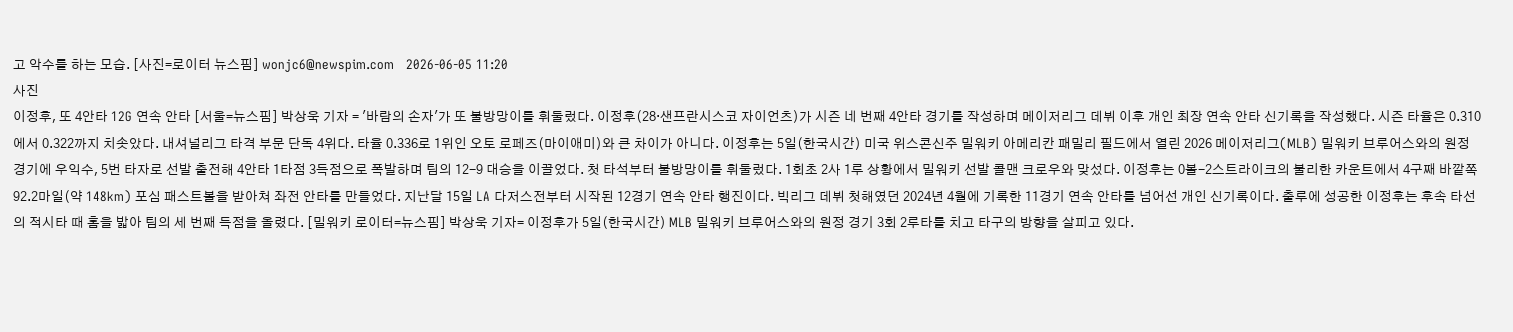고 악수를 하는 모습. [사진=로이터 뉴스핌] wonjc6@newspim.com   2026-06-05 11:20
사진
이정후, 또 4안타 12G 연속 안타 [서울=뉴스핌] 박상욱 기자 = '바람의 손자'가 또 불방망이를 휘둘렀다. 이정후(28·샌프란시스코 자이언츠)가 시즌 네 번째 4안타 경기를 작성하며 메이저리그 데뷔 이후 개인 최장 연속 안타 신기록을 작성했다. 시즌 타율은 0.310에서 0.322까지 치솟았다. 내셔널리그 타격 부문 단독 4위다. 타율 0.336로 1위인 오토 로페즈(마이애미)와 큰 차이가 아니다. 이정후는 5일(한국시간) 미국 위스콘신주 밀워키 아메리칸 패밀리 필드에서 열린 2026 메이저리그(MLB) 밀워키 브루어스와의 원정 경기에 우익수, 5번 타자로 선발 출전해 4안타 1타점 3득점으로 폭발하며 팀의 12-9 대승을 이끌었다. 첫 타석부터 불방망이를 휘둘렀다. 1회초 2사 1루 상황에서 밀워키 선발 콜맨 크로우와 맞섰다. 이정후는 0볼-2스트라이크의 불리한 카운트에서 4구째 바깥쪽 92.2마일(약 148km) 포심 패스트볼을 받아쳐 좌전 안타를 만들었다. 지난달 15일 LA 다저스전부터 시작된 12경기 연속 안타 행진이다. 빅리그 데뷔 첫해였던 2024년 4월에 기록한 11경기 연속 안타를 넘어선 개인 신기록이다. 출루에 성공한 이정후는 후속 타선의 적시타 때 홈을 밟아 팀의 세 번째 득점을 올렸다. [밀워키 로이터=뉴스핌] 박상욱 기자= 이정후가 5일(한국시간) MLB 밀워키 브루어스와의 원정 경기 3회 2루타를 치고 타구의 방향을 살피고 있다.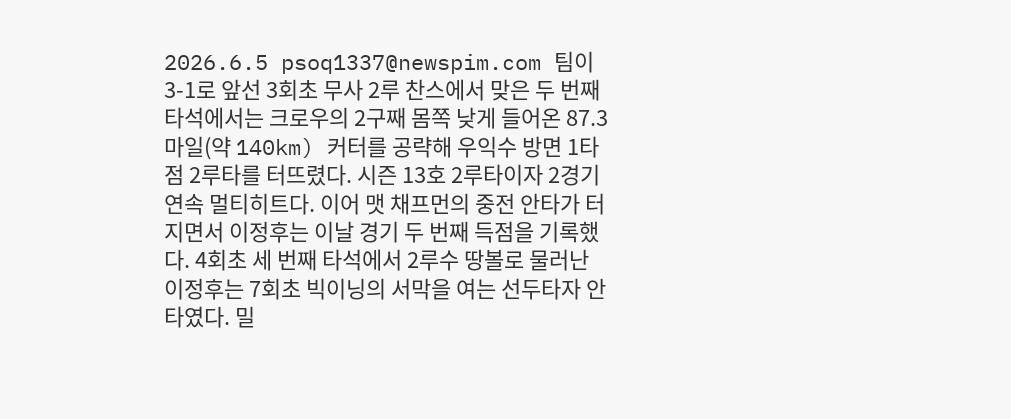2026.6.5 psoq1337@newspim.com 팀이 3-1로 앞선 3회초 무사 2루 찬스에서 맞은 두 번째 타석에서는 크로우의 2구째 몸쪽 낮게 들어온 87.3마일(약 140km) 커터를 공략해 우익수 방면 1타점 2루타를 터뜨렸다. 시즌 13호 2루타이자 2경기 연속 멀티히트다. 이어 맷 채프먼의 중전 안타가 터지면서 이정후는 이날 경기 두 번째 득점을 기록했다. 4회초 세 번째 타석에서 2루수 땅볼로 물러난 이정후는 7회초 빅이닝의 서막을 여는 선두타자 안타였다. 밀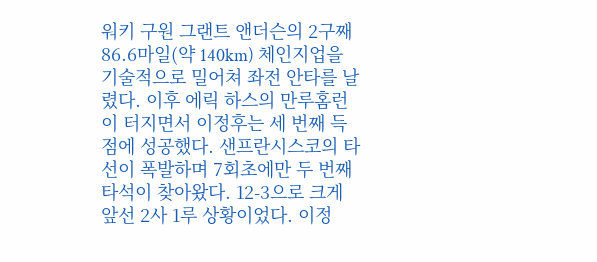워키 구원 그랜트 앤더슨의 2구째 86.6마일(약 140km) 체인지업을 기술적으로 밀어쳐 좌전 안타를 날렸다. 이후 에릭 하스의 만루홈런이 터지면서 이정후는 세 번째 득점에 성공했다. 샌프란시스코의 타선이 폭발하며 7회초에만 두 번째 타석이 찾아왔다. 12-3으로 크게 앞선 2사 1루 상황이었다. 이정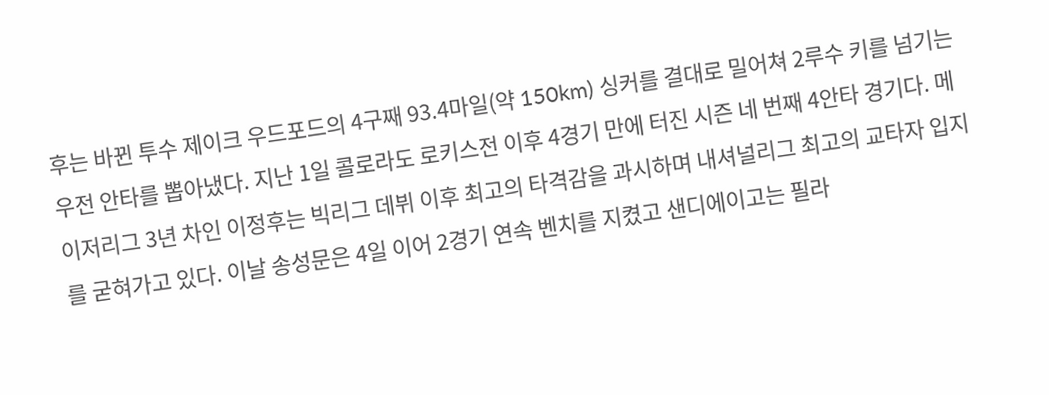후는 바뀐 투수 제이크 우드포드의 4구째 93.4마일(약 150km) 싱커를 결대로 밀어쳐 2루수 키를 넘기는 우전 안타를 뽑아냈다. 지난 1일 콜로라도 로키스전 이후 4경기 만에 터진 시즌 네 번째 4안타 경기다. 메이저리그 3년 차인 이정후는 빅리그 데뷔 이후 최고의 타격감을 과시하며 내셔널리그 최고의 교타자 입지를 굳혀가고 있다. 이날 송성문은 4일 이어 2경기 연속 벤치를 지켰고 샌디에이고는 필라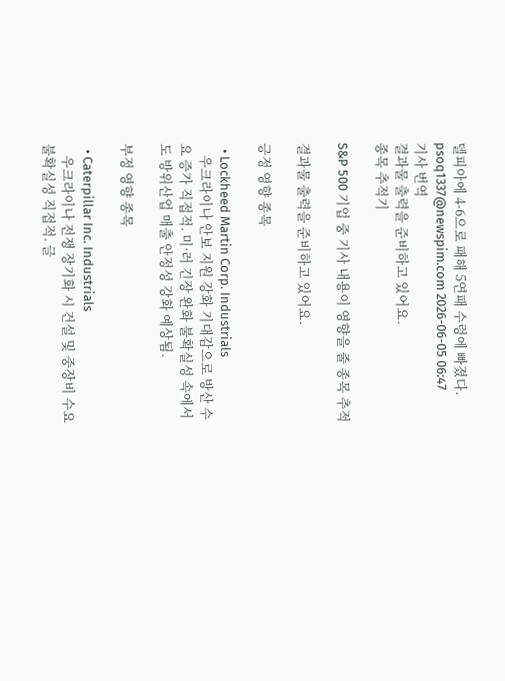델피아에 4-6으로 패해 5연패 수렁에 빠졌다. psoq1337@newspim.com 2026-06-05 06:47
기사 번역
결과물 출력을 준비하고 있어요.
종목 추적기

S&P 500 기업 중 기사 내용이 영향을 줄 종목 추적

결과물 출력을 준비하고 있어요.

긍정 영향 종목

  • Lockheed Martin Corp. Industrials
    우크라이나 안보 지원 강화 기대감으로 방산 수요 증가 직접적. 미·러 긴장 완화 불확실성 속에서도 방위산업 매출 안정성 강화 예상됨.

부정 영향 종목

  • Caterpillar Inc. Industrials
    우크라이나 전쟁 장기화 시 건설 및 중장비 수요 불확실성 직접적. 글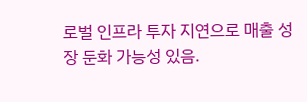로벌 인프라 투자 지연으로 매출 성장 둔화 가능성 있음.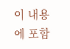이 내용에 포함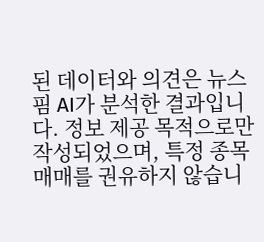된 데이터와 의견은 뉴스핌 AI가 분석한 결과입니다. 정보 제공 목적으로만 작성되었으며, 특정 종목 매매를 권유하지 않습니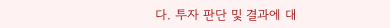다. 투자 판단 및 결과에 대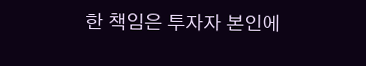한 책임은 투자자 본인에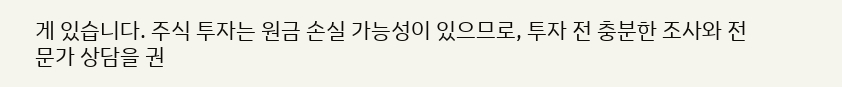게 있습니다. 주식 투자는 원금 손실 가능성이 있으므로, 투자 전 충분한 조사와 전문가 상담을 권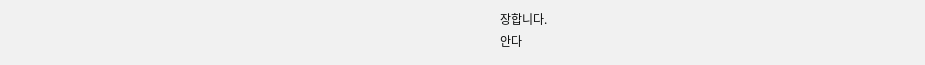장합니다.
안다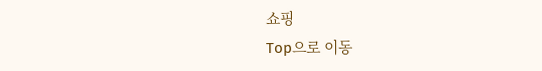쇼핑
Top으로 이동